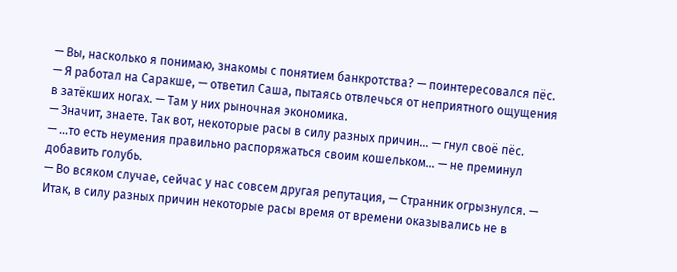— Вы, насколько я понимаю, знакомы с понятием банкротства? — поинтересовался пёс.
— Я работал на Саракше, — ответил Саша, пытаясь отвлечься от неприятного ощущения в затёкших ногах. — Там у них рыночная экономика.
— Значит, знаете. Так вот, некоторые расы в силу разных причин… — гнул своё пёс.
— …то есть неумения правильно распоряжаться своим кошельком… — не преминул добавить голубь.
— Во всяком случае, сейчас у нас совсем другая репутация, — Странник огрызнулся. — Итак, в силу разных причин некоторые расы время от времени оказывались не в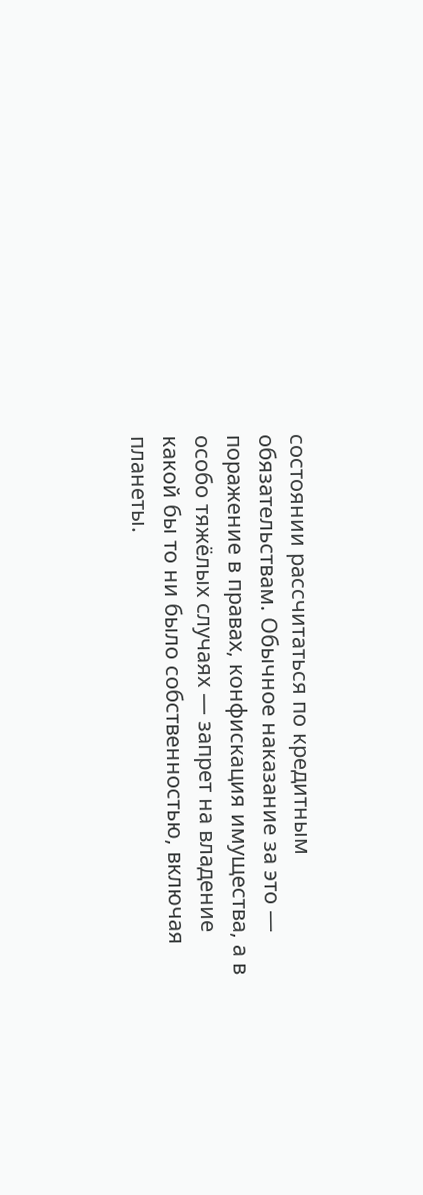состоянии рассчитаться по кредитным обязательствам. Обычное наказание за это — поражение в правах, конфискация имущества, а в особо тяжёлых случаях — запрет на владение какой бы то ни было собственностью, включая планеты.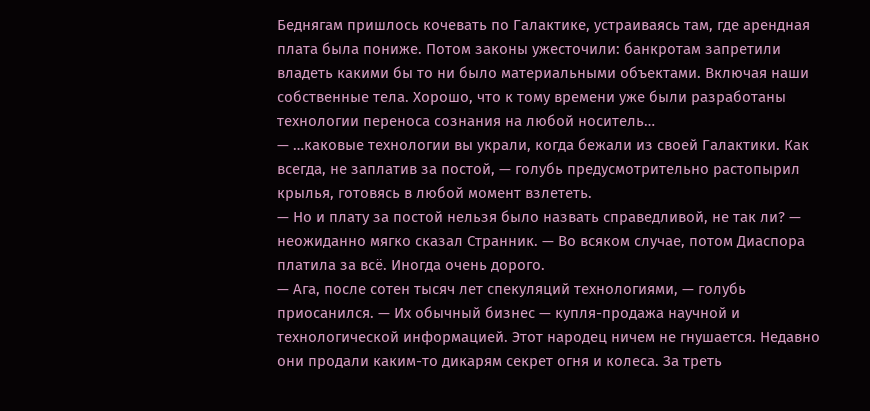Беднягам пришлось кочевать по Галактике, устраиваясь там, где арендная плата была пониже. Потом законы ужесточили: банкротам запретили владеть какими бы то ни было материальными объектами. Включая наши собственные тела. Хорошо, что к тому времени уже были разработаны технологии переноса сознания на любой носитель…
— …каковые технологии вы украли, когда бежали из своей Галактики. Как всегда, не заплатив за постой, — голубь предусмотрительно растопырил крылья, готовясь в любой момент взлететь.
— Но и плату за постой нельзя было назвать справедливой, не так ли? — неожиданно мягко сказал Странник. — Во всяком случае, потом Диаспора платила за всё. Иногда очень дорого.
— Ага, после сотен тысяч лет спекуляций технологиями, — голубь приосанился. — Их обычный бизнес — купля-продажа научной и технологической информацией. Этот народец ничем не гнушается. Недавно они продали каким-то дикарям секрет огня и колеса. За треть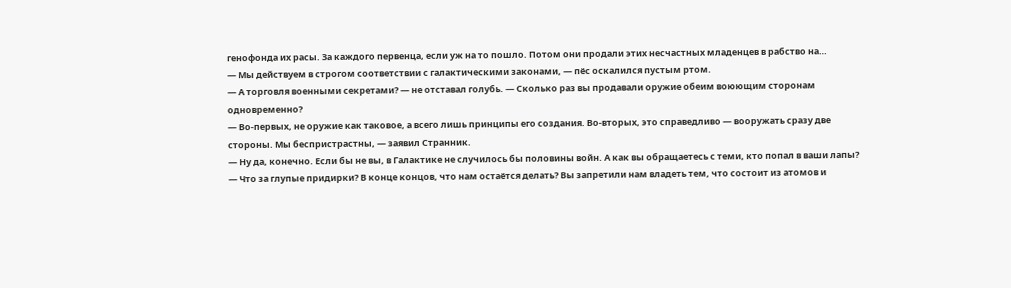генофонда их расы. За каждого первенца, если уж на то пошло. Потом они продали этих несчастных младенцев в рабство на…
— Мы действуем в строгом соответствии с галактическими законами, — пёс оскалился пустым ртом.
— А торговля военными секретами? — не отставал голубь. — Сколько раз вы продавали оружие обеим воюющим сторонам одновременно?
— Во-первых, не оружие как таковое, а всего лишь принципы его создания. Во-вторых, это справедливо — вооружать сразу две стороны. Мы беспристрастны, — заявил Странник.
— Ну да, конечно. Если бы не вы, в Галактике не случилось бы половины войн. А как вы обращаетесь с теми, кто попал в ваши лапы?
— Что за глупые придирки? В конце концов, что нам остаётся делать? Вы запретили нам владеть тем, что состоит из атомов и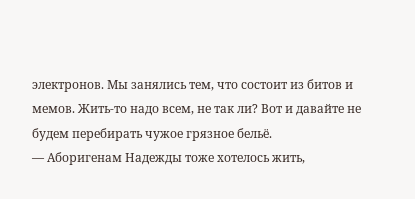электронов. Мы занялись тем, что состоит из битов и мемов. Жить-то надо всем, не так ли? Вот и давайте не будем перебирать чужое грязное бельё.
— Аборигенам Надежды тоже хотелось жить,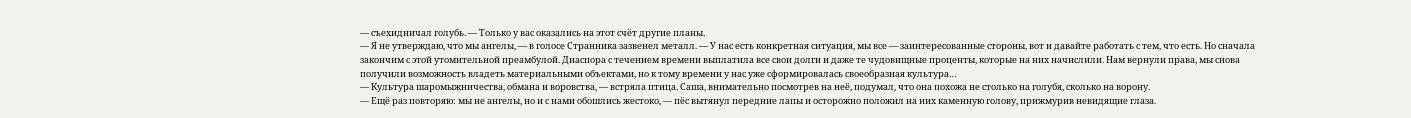— съехидничал голубь. — Только у вас оказались на этот счёт другие планы.
— Я не утверждаю, что мы ангелы, — в голосе Странника зазвенел металл. — У нас есть конкретная ситуация, мы все — заинтересованные стороны, вот и давайте работать с тем, что есть. Но сначала закончим с этой утомительной преамбулой. Диаспора с течением времени выплатила все свои долги и даже те чудовищные проценты, которые на них начислили. Нам вернули права, мы снова получили возможность владеть материальными объектами, но к тому времени у нас уже сформировалась своеобразная культура…
— Культура шаромыжничества, обмана и воровства, — встряла птица. Саша, внимательно посмотрев на неё, подумал, что она похожа не столько на голубя, сколько на ворону.
— Ещё раз повторяю: мы не ангелы, но и с нами обошлись жестоко, — пёс вытянул передние лапы и осторожно положил на них каменную голову, прижмурив невидящие глаза.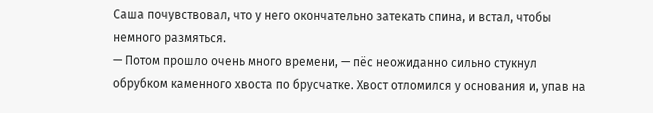Саша почувствовал, что у него окончательно затекать спина, и встал, чтобы немного размяться.
— Потом прошло очень много времени, — пёс неожиданно сильно стукнул обрубком каменного хвоста по брусчатке. Хвост отломился у основания и, упав на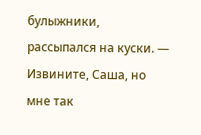булыжники, рассыпался на куски. — Извините, Саша, но мне так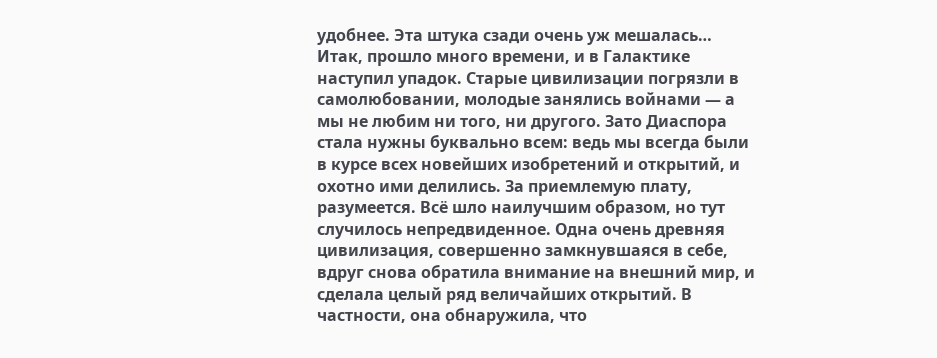удобнее. Эта штука сзади очень уж мешалась… Итак, прошло много времени, и в Галактике наступил упадок. Старые цивилизации погрязли в самолюбовании, молодые занялись войнами — а мы не любим ни того, ни другого. Зато Диаспора стала нужны буквально всем: ведь мы всегда были в курсе всех новейших изобретений и открытий, и охотно ими делились. За приемлемую плату, разумеется. Всё шло наилучшим образом, но тут случилось непредвиденное. Одна очень древняя цивилизация, совершенно замкнувшаяся в себе, вдруг снова обратила внимание на внешний мир, и сделала целый ряд величайших открытий. В частности, она обнаружила, что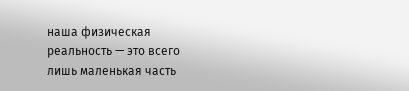наша физическая реальность — это всего лишь маленькая часть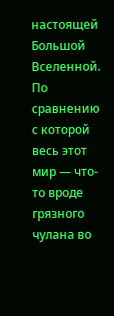настоящей Большой Вселенной. По сравнению с которой весь этот мир — что-то вроде грязного чулана во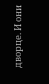дворце. И они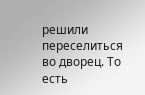решили переселиться во дворец. То есть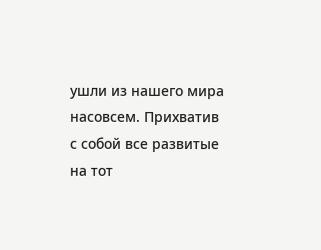ушли из нашего мира насовсем. Прихватив с собой все развитые на тот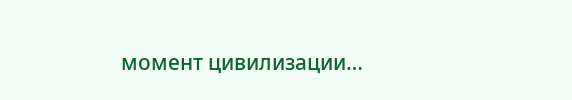момент цивилизации…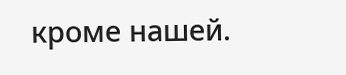кроме нашей.